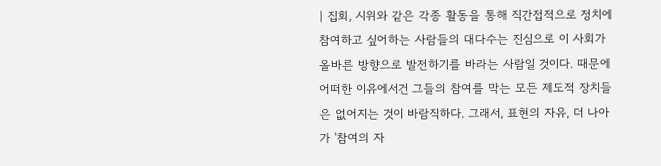| 집회, 시위와 같은 각종 활동을 통해 직간접적으로 정치에 참여하고 싶어하는 사람들의 대다수는 진심으로 이 사회가 올바른 방향으로 발전하기를 바라는 사람일 것이다. 때문에 어떠한 이유에서건 그들의 참여를 막는 모든 제도적 장치들은 없어지는 것이 바람직하다. 그래서, 표현의 자유, 더 나아가 '참여의 자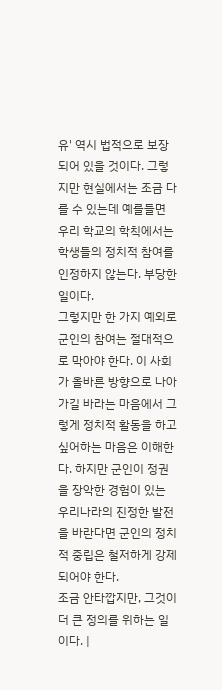유' 역시 법적으로 보장되어 있을 것이다. 그렇지만 현실에서는 조금 다를 수 있는데 예를들면 우리 학교의 학칙에서는 학생들의 정치적 참여를 인정하지 않는다. 부당한 일이다.
그렇지만 한 가지 예외로 군인의 참여는 절대적으로 막아야 한다. 이 사회가 올바른 방향으로 나아가길 바라는 마음에서 그렇게 정치적 활동을 하고싶어하는 마음은 이해한다. 하지만 군인이 정권을 장악한 경험이 있는 우리나라의 진정한 발전을 바란다면 군인의 정치적 중립은 철저하게 강제되어야 한다.
조금 안타깝지만, 그것이 더 큰 정의를 위하는 일이다. |